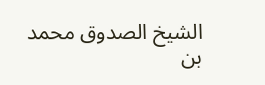الشيخ الصدوق محمد بن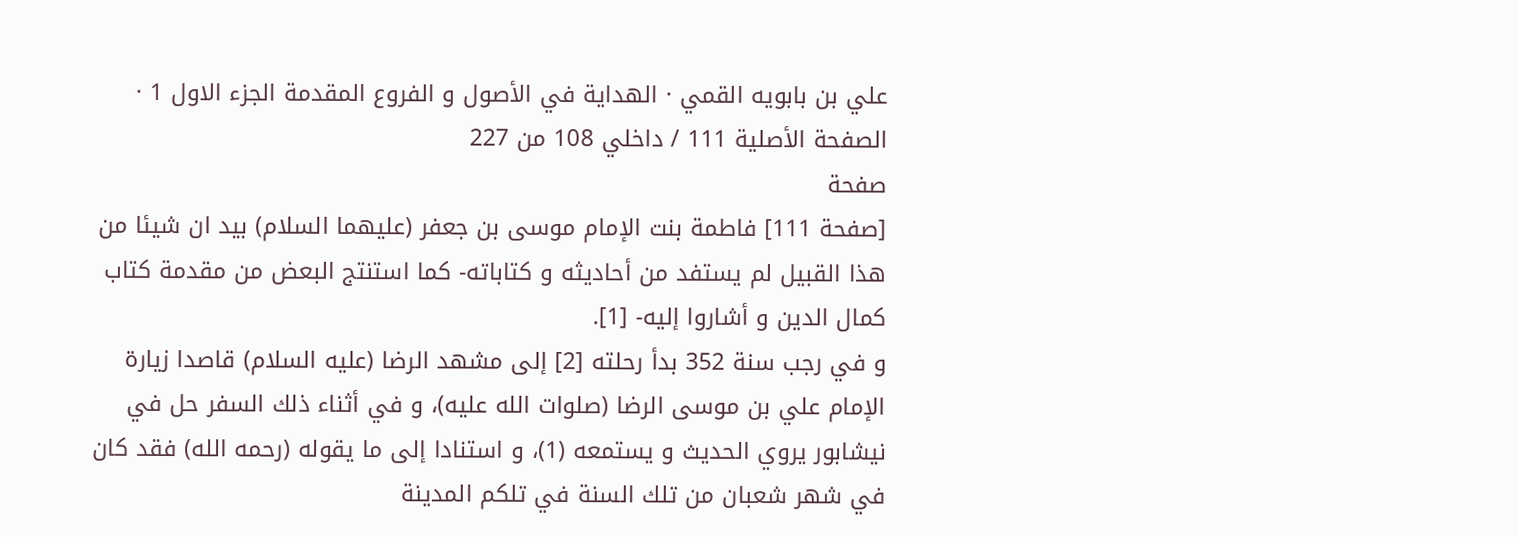علي بن بابويه القمي · الهداية في الأصول و الفروع المقدمة الجزء الاول 1 · الصفحة الأصلية 111 / داخلي 108 من 227
صفحة
[صفحة 111] فاطمة بنت الإمام موسى بن جعفر (عليهما السلام) بيد ان شيئا من هذا القبيل لم يستفد من أحاديثه و كتاباته- كما استنتج البعض من مقدمة كتاب كمال الدين و أشاروا إليه- [1].
و في رجب سنة 352 بدأ رحلته [2] إلى مشهد الرضا (عليه السلام) قاصدا زيارة الإمام علي بن موسى الرضا (صلوات الله عليه)، و في أثناء ذلك السفر حل في نيشابور يروي الحديث و يستمعه (1)، و استنادا إلى ما يقوله (رحمه الله) فقد كان في شهر شعبان من تلك السنة في تلكم المدينة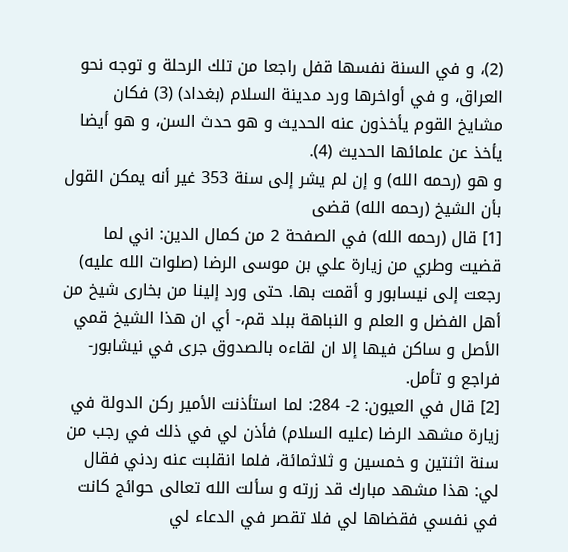(2)، و في السنة نفسها قفل راجعا من تلك الرحلة و توجه نحو العراق، و في أواخرها ورد مدينة السلام (بغداد) (3) فكان مشايخ القوم يأخذون عنه الحديث و هو حدث السن، و هو أيضا يأخذ عن علمائها الحديث (4).
و هو (رحمه الله) و إن لم يشر إلى سنة 353 غير أنه يمكن القول بأن الشيخ (رحمه الله) قضى
[1] قال (رحمه الله) في الصفحة 2 من كمال الدين: اني لما قضيت وطري من زيارة علي بن موسى الرضا (صلوات الله عليه) رجعت إلى نيسابور و أقمت بها. حتى ورد إلينا من بخارى شيخ من أهل الفضل و العلم و النباهة ببلد قم،- أي ان هذا الشيخ قمي الأصل و ساكن فيها إلا ان لقاءه بالصدوق جرى في نيشابور- فراجع و تأمل.
[2] قال في العيون: 2- 284: لما استأذنت الأمير ركن الدولة في زيارة مشهد الرضا (عليه السلام) فأذن لي في ذلك في رجب من سنة اثنتين و خمسين و ثلاثمائة، فلما انقلبت عنه ردني فقال لي: هذا مشهد مبارك قد زرته و سألت الله تعالى حوائج كانت في نفسي فقضاها لي فلا تقصر في الدعاء لي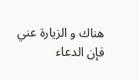هناك و الزيارة عني فإن الدعاء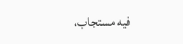فيه مستجاب،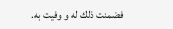فضمنت ذلك له و وفيت به.